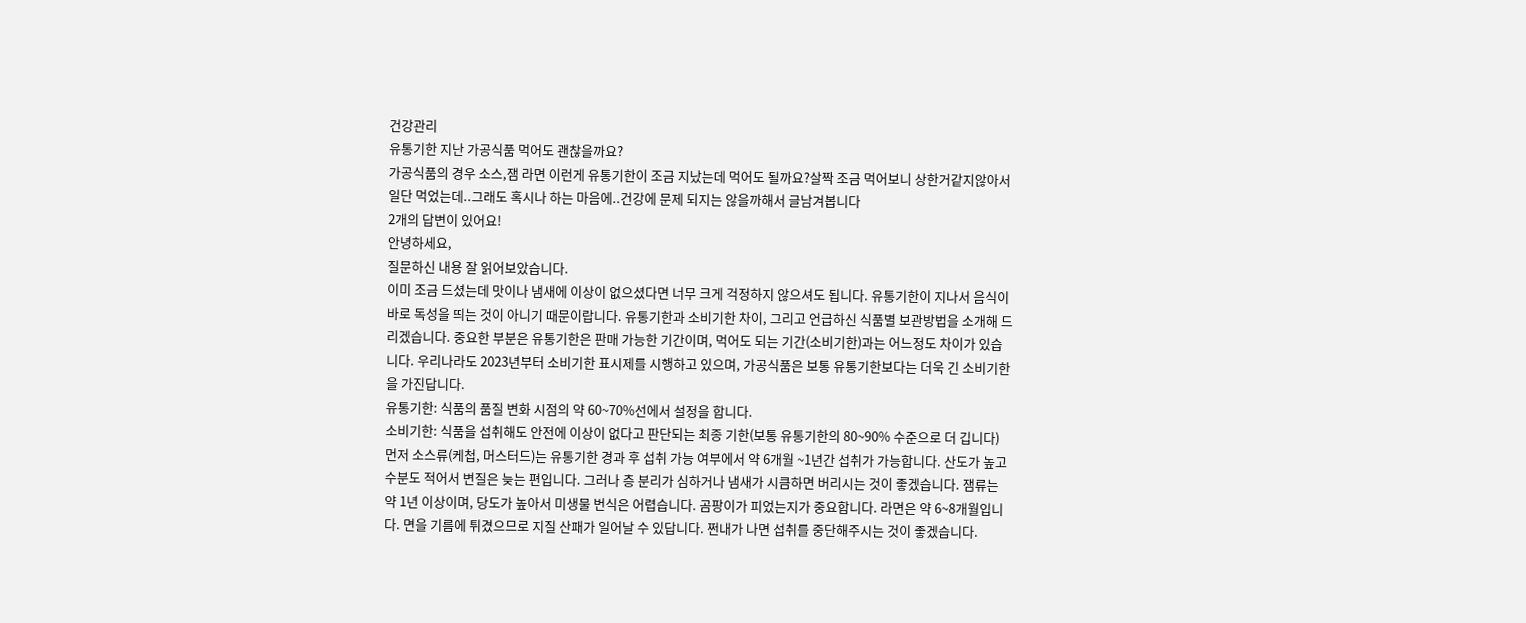건강관리
유통기한 지난 가공식품 먹어도 괜찮을까요?
가공식품의 경우 소스,잼 라면 이런게 유통기한이 조금 지났는데 먹어도 될까요?살짝 조금 먹어보니 상한거같지않아서 일단 먹었는데..그래도 혹시나 하는 마음에..건강에 문제 되지는 않을까해서 글남겨봅니다
2개의 답변이 있어요!
안녕하세요,
질문하신 내용 잘 읽어보았습니다.
이미 조금 드셨는데 맛이나 냄새에 이상이 없으셨다면 너무 크게 걱정하지 않으셔도 됩니다. 유통기한이 지나서 음식이 바로 독성을 띄는 것이 아니기 때문이랍니다. 유통기한과 소비기한 차이, 그리고 언급하신 식품별 보관방법을 소개해 드리겠습니다. 중요한 부분은 유통기한은 판매 가능한 기간이며, 먹어도 되는 기간(소비기한)과는 어느정도 차이가 있습니다. 우리나라도 2023년부터 소비기한 표시제를 시행하고 있으며, 가공식품은 보통 유통기한보다는 더욱 긴 소비기한을 가진답니다.
유통기한: 식품의 품질 변화 시점의 약 60~70%선에서 설정을 합니다.
소비기한: 식품을 섭취해도 안전에 이상이 없다고 판단되는 최종 기한(보통 유통기한의 80~90% 수준으로 더 깁니다)
먼저 소스류(케첩, 머스터드)는 유통기한 경과 후 섭취 가능 여부에서 약 6개월 ~1년간 섭취가 가능합니다. 산도가 높고 수분도 적어서 변질은 늦는 편입니다. 그러나 층 분리가 심하거나 냄새가 시큼하면 버리시는 것이 좋겠습니다. 잼류는 약 1년 이상이며, 당도가 높아서 미생물 번식은 어렵습니다. 곰팡이가 피었는지가 중요합니다. 라면은 약 6~8개월입니다. 면을 기름에 튀겼으므로 지질 산패가 일어날 수 있답니다. 쩐내가 나면 섭취를 중단해주시는 것이 좋겠습니다.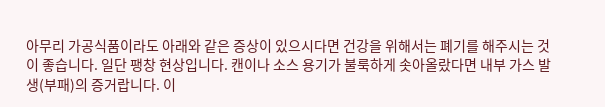아무리 가공식품이라도 아래와 같은 증상이 있으시다면 건강을 위해서는 폐기를 해주시는 것이 좋습니다. 일단 팽창 현상입니다. 캔이나 소스 용기가 불룩하게 솟아올랐다면 내부 가스 발생(부패)의 증거랍니다. 이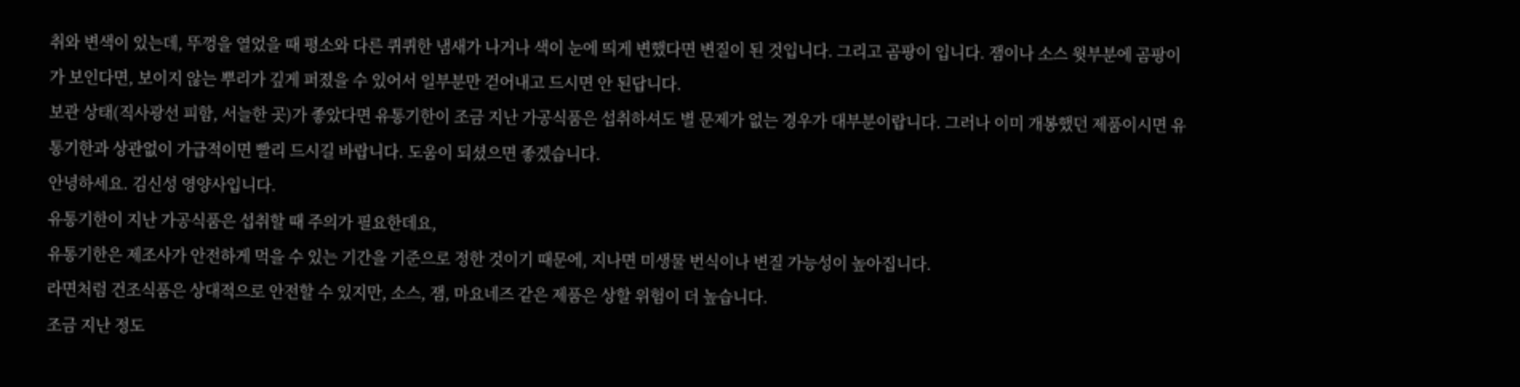취와 변색이 있는데, 뚜껑을 열었을 때 평소와 다른 퀴퀴한 냄새가 나거나 색이 눈에 띄게 변했다면 변질이 된 것입니다. 그리고 곰팡이 입니다. 잼이나 소스 윗부분에 곰팡이가 보인다면, 보이지 않는 뿌리가 깊게 퍼졌을 수 있어서 일부분만 걷어내고 드시면 안 된답니다.
보관 상태(직사광선 피함, 서늘한 곳)가 좋았다면 유통기한이 조금 지난 가공식품은 섭취하셔도 별 문제가 없는 경우가 대부분이랍니다. 그러나 이미 개봉했던 제품이시면 유통기한과 상관없이 가급적이면 빨리 드시길 바랍니다. 도움이 되셨으면 좋겠습니다.
안녕하세요. 김신성 영양사입니다.
유통기한이 지난 가공식품은 섭취할 때 주의가 필요한데요,
유통기한은 제조사가 안전하게 먹을 수 있는 기간을 기준으로 정한 것이기 때문에, 지나면 미생물 번식이나 변질 가능성이 높아집니다.
라면처럼 건조식품은 상대적으로 안전할 수 있지만, 소스, 잼, 마요네즈 같은 제품은 상할 위험이 더 높습니다.
조금 지난 정도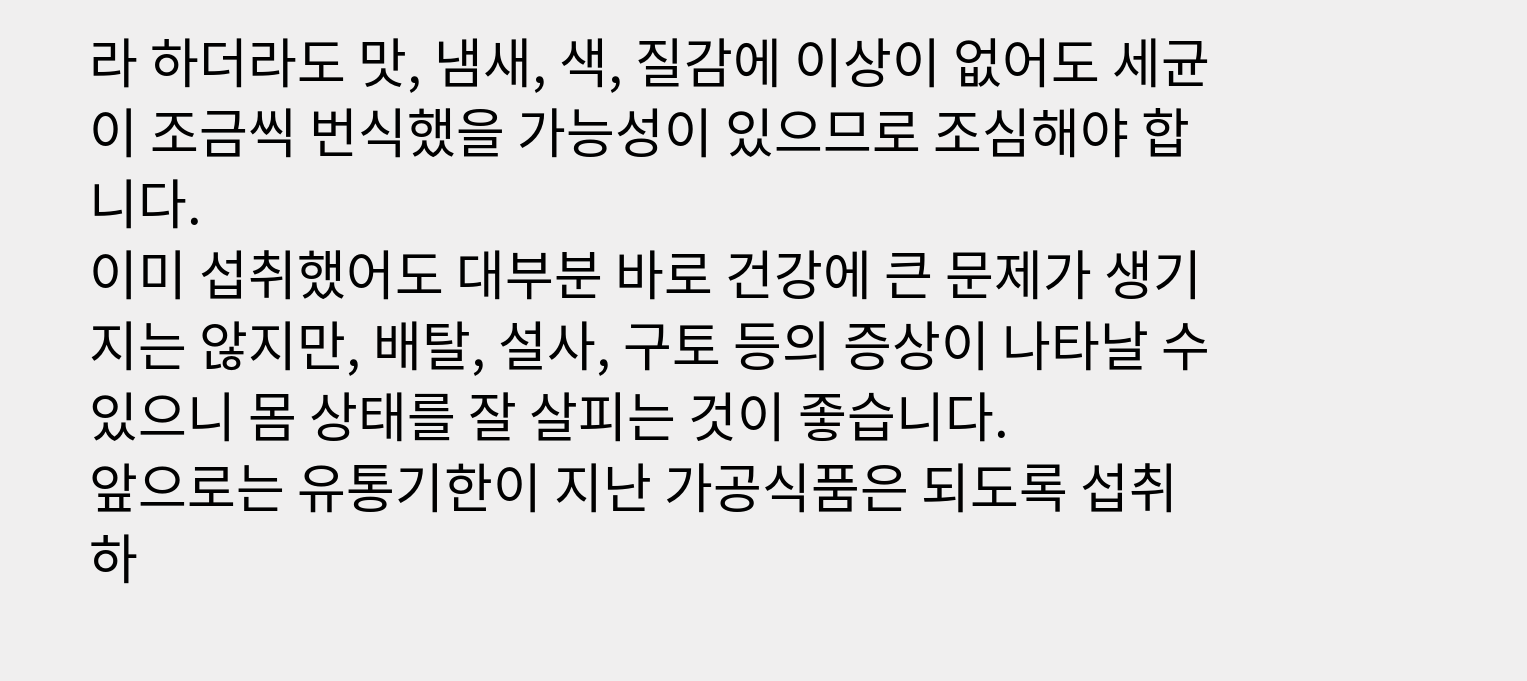라 하더라도 맛, 냄새, 색, 질감에 이상이 없어도 세균이 조금씩 번식했을 가능성이 있으므로 조심해야 합니다.
이미 섭취했어도 대부분 바로 건강에 큰 문제가 생기지는 않지만, 배탈, 설사, 구토 등의 증상이 나타날 수 있으니 몸 상태를 잘 살피는 것이 좋습니다.
앞으로는 유통기한이 지난 가공식품은 되도록 섭취하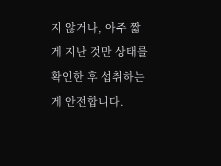지 않거나, 아주 짧게 지난 것만 상태를 확인한 후 섭취하는게 안전합니다.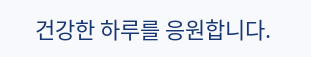건강한 하루를 응원합니다.